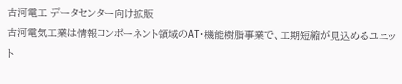古河電工 データセンター向け拡販
古河電気工業は情報コンポーネント領域のAT・機能樹脂事業で、工期短縮が見込めるユニット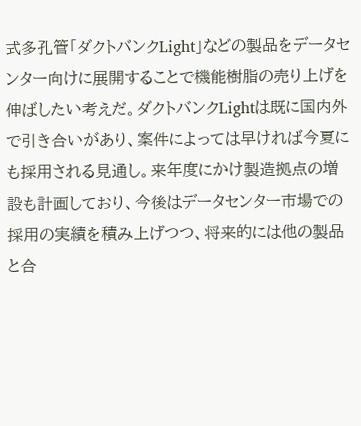式多孔管「ダクトバンクLight」などの製品をデータセンター向けに展開することで機能樹脂の売り上げを伸ばしたい考えだ。ダクトバンクLightは既に国内外で引き合いがあり、案件によっては早ければ今夏にも採用される見通し。来年度にかけ製造拠点の増設も計画しており、今後はデータセンター市場での採用の実績を積み上げつつ、将来的には他の製品と合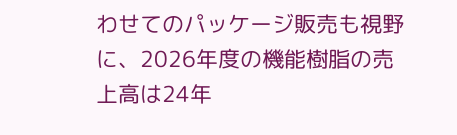わせてのパッケージ販売も視野に、2026年度の機能樹脂の売上高は24年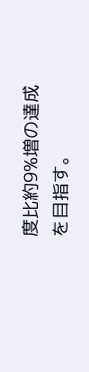度比約9%増の達成を目指す。